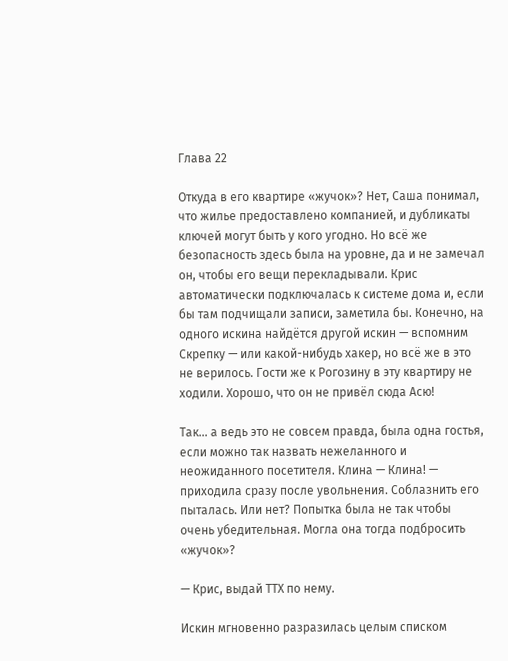Глава 22

Откуда в его квартире «жучок»? Нет, Саша понимал, что жилье предоставлено компанией, и дубликаты ключей могут быть у кого угодно. Но всё же безопасность здесь была на уровне, да и не замечал он, чтобы его вещи перекладывали. Крис автоматически подключалась к системе дома и, если бы там подчищали записи, заметила бы. Конечно, на одного искина найдётся другой искин — вспомним Скрепку — или какой-нибудь хакер, но всё же в это не верилось. Гости же к Рогозину в эту квартиру не ходили. Хорошо, что он не привёл сюда Асю!

Так… а ведь это не совсем правда, была одна гостья, если можно так назвать нежеланного и неожиданного посетителя. Клина — Клина! — приходила сразу после увольнения. Соблазнить его пыталась. Или нет? Попытка была не так чтобы очень убедительная. Могла она тогда подбросить «жучок»?

— Крис, выдай ТТХ по нему.

Искин мгновенно разразилась целым списком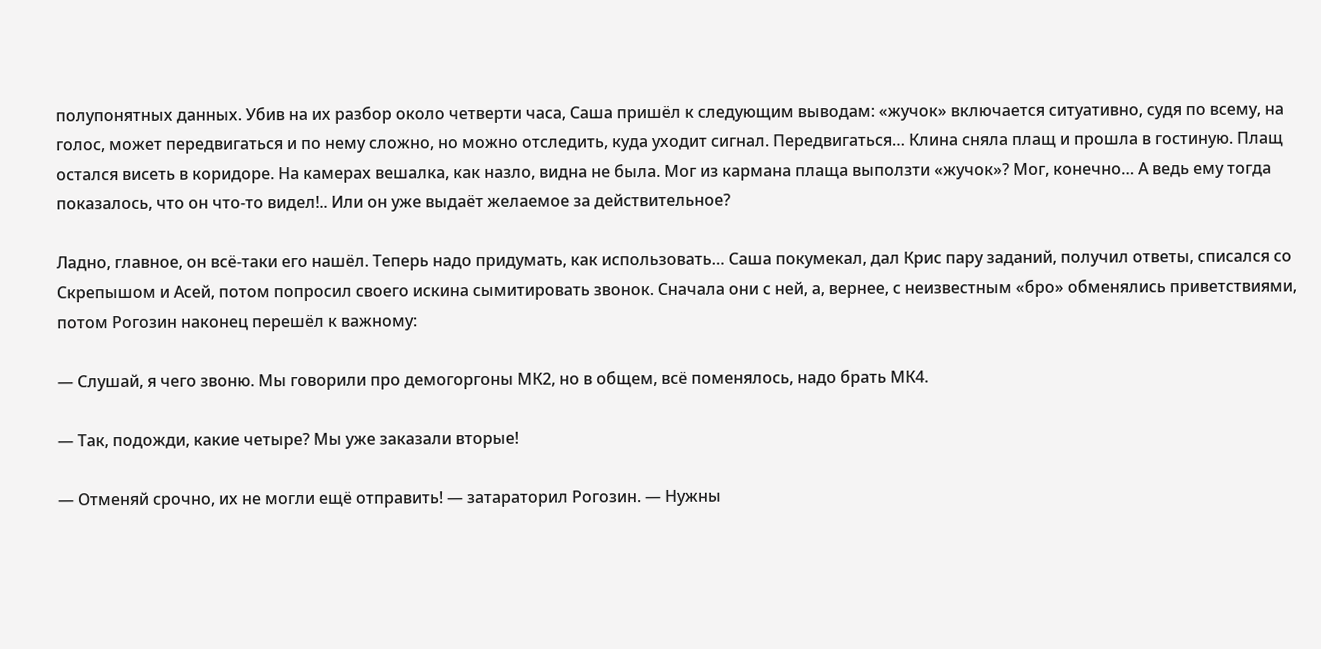полупонятных данных. Убив на их разбор около четверти часа, Саша пришёл к следующим выводам: «жучок» включается ситуативно, судя по всему, на голос, может передвигаться и по нему сложно, но можно отследить, куда уходит сигнал. Передвигаться… Клина сняла плащ и прошла в гостиную. Плащ остался висеть в коридоре. На камерах вешалка, как назло, видна не была. Мог из кармана плаща выползти «жучок»? Мог, конечно… А ведь ему тогда показалось, что он что-то видел!.. Или он уже выдаёт желаемое за действительное?

Ладно, главное, он всё-таки его нашёл. Теперь надо придумать, как использовать… Саша покумекал, дал Крис пару заданий, получил ответы, списался со Скрепышом и Асей, потом попросил своего искина сымитировать звонок. Сначала они с ней, а, вернее, с неизвестным «бро» обменялись приветствиями, потом Рогозин наконец перешёл к важному:

— Слушай, я чего звоню. Мы говорили про демогоргоны MК2, но в общем, всё поменялось, надо брать МК4.

— Так, подожди, какие четыре? Мы уже заказали вторые!

— Отменяй срочно, их не могли ещё отправить! — затараторил Рогозин. — Нужны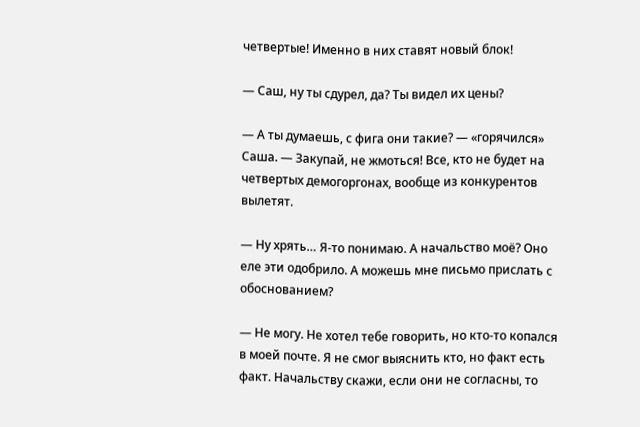четвертые! Именно в них ставят новый блок!

— Саш, ну ты сдурел, да? Ты видел их цены?

— А ты думаешь, с фига они такие? — «горячился» Саша. — Закупай, не жмоться! Все, кто не будет на четвертых демогоргонах, вообще из конкурентов вылетят.

— Ну хрять… Я-то понимаю. А начальство моё? Оно еле эти одобрило. А можешь мне письмо прислать с обоснованием?

— Не могу. Не хотел тебе говорить, но кто-то копался в моей почте. Я не смог выяснить кто, но факт есть факт. Начальству скажи, если они не согласны, то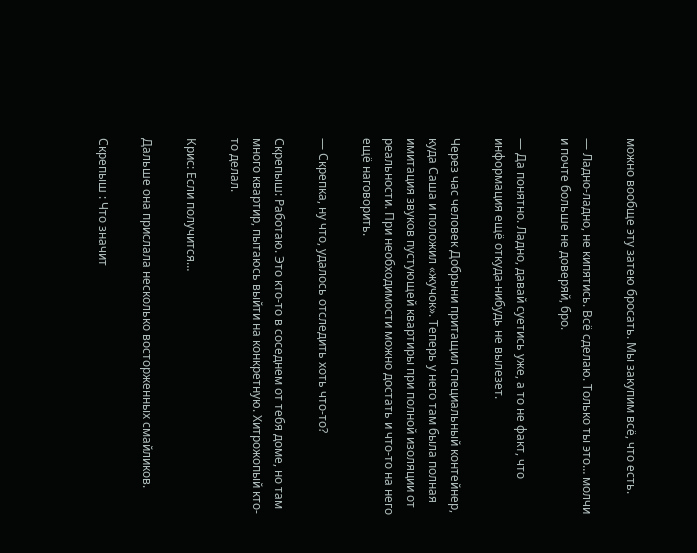можно вообще эту затею бросать. Мы закупим всё, что есть.

— Ладно-ладно, не кипятись. Всё сделаю. Только ты это… молчи и почте больше не доверяй, бро.

— Да понятно. Ладно, давай суетись уже, а то не факт, что информация ещё откуда-нибудь не вылезет.

Через час человек Добрыни притащил специальный контейнер, куда Саша и положил «жучок». Теперь у него там была полная имитация звуков пустующей квартиры при полной изоляции от реальности. При необходимости можно достать и что-то на него ещё наговорить.

— Скрепка, ну что, удалось отследить хоть что-то?

Скрепыш: Работаю. Это кто-то в соседнем от тебя доме, но там много квартир, пытаюсь выйти на конкретную. Хитрожопый кто-то делал.

Крис: Если получится…

Дальше она прислала несколько восторженных смайликов.

Скрепыш : Что значит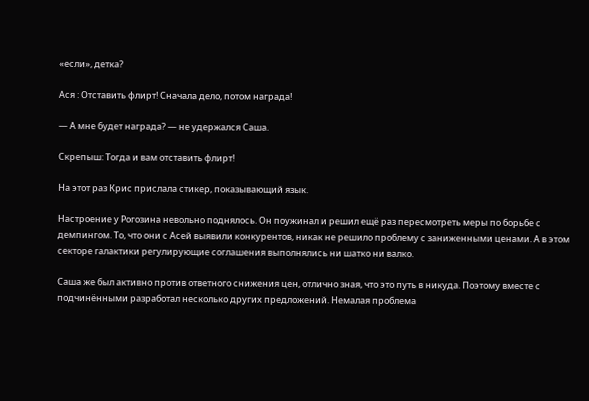«если», детка?

Ася : Отставить флирт! Сначала дело, потом награда!

— А мне будет награда? — не удержался Саша.

Скрепыш: Тогда и вам отставить флирт!

На этот раз Крис прислала стикер, показывающий язык.

Настроение у Рогозина невольно поднялось. Он поужинал и решил ещё раз пересмотреть меры по борьбе с демпингом. То, что они с Асей выявили конкурентов, никак не решило проблему с заниженными ценами. А в этом секторе галактики регулирующие соглашения выполнялись ни шатко ни валко.

Саша же был активно против ответного снижения цен, отлично зная, что это путь в никуда. Поэтому вместе с подчинёнными разработал несколько других предложений. Немалая проблема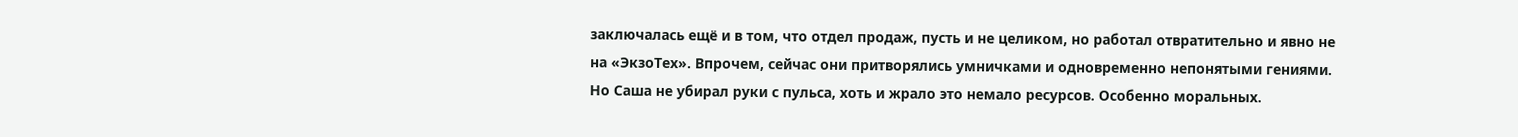заключалась ещё и в том, что отдел продаж, пусть и не целиком, но работал отвратительно и явно не на «ЭкзоТех». Впрочем, сейчас они притворялись умничками и одновременно непонятыми гениями. Но Саша не убирал руки с пульса, хоть и жрало это немало ресурсов. Особенно моральных.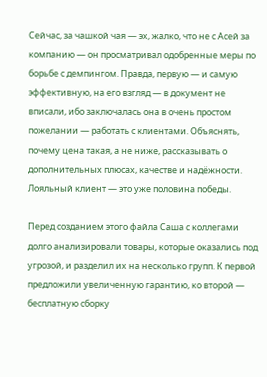Сейчас, за чашкой чая — эх, жалко, что не с Асей за компанию — он просматривал одобренные меры по борьбе с демпингом. Правда, первую — и самую эффективную, на его взгляд — в документ не вписали, ибо заключалась она в очень простом пожелании — работать с клиентами. Объяснять, почему цена такая, а не ниже, рассказывать о дополнительных плюсах, качестве и надёжности. Лояльный клиент — это уже половина победы.

Перед созданием этого файла Саша с коллегами долго анализировали товары, которые оказались под угрозой, и разделил их на несколько групп. К первой предложили увеличенную гарантию, ко второй — бесплатную сборку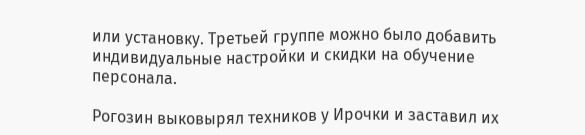или установку. Третьей группе можно было добавить индивидуальные настройки и скидки на обучение персонала.

Рогозин выковырял техников у Ирочки и заставил их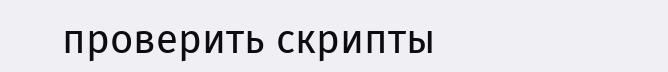проверить скрипты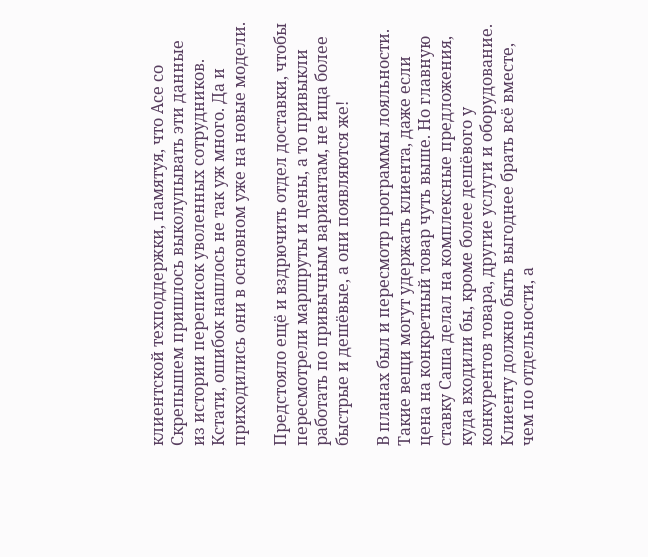клиентской техподдержки, памятуя, что Асе со Скрепышем пришлось выколупывать эти данные из истории переписок уволенных сотрудников. Кстати, ошибок нашлось не так уж много. Да и приходились они в основном уже на новые модели.

Предстояло ещё и вздрючить отдел доставки, чтобы пересмотрели маршруты и цены, а то привыкли работать по привычным вариантам, не ища более быстрые и дешёвые, а они появляются же!

В планах был и пересмотр программы лояльности. Такие вещи могут удержать клиента, даже если цена на конкретный товар чуть выше. Но главную ставку Саша делал на комплексные предложения, куда входили бы, кроме более дешёвого у конкурентов товара, другие услуги и оборудование. Клиенту должно быть выгоднее брать всё вместе, чем по отдельности, а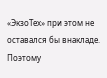«ЭкзоТех» при этом не оставался бы внакладе. Поэтому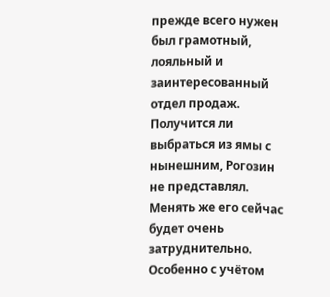прежде всего нужен был грамотный, лояльный и заинтересованный отдел продаж. Получится ли выбраться из ямы с нынешним, Рогозин не представлял. Менять же его сейчас будет очень затруднительно. Особенно с учётом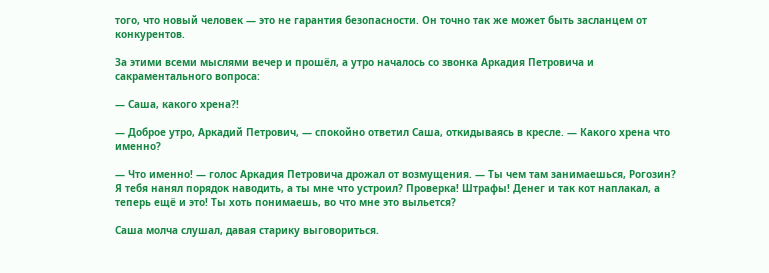того, что новый человек — это не гарантия безопасности. Он точно так же может быть засланцем от конкурентов.

За этими всеми мыслями вечер и прошёл, а утро началось со звонка Аркадия Петровича и сакраментального вопроса:

— Саша, какого хрена?!

— Доброе утро, Аркадий Петрович, — спокойно ответил Саша, откидываясь в кресле. — Какого хрена что именно?

— Что именно! — голос Аркадия Петровича дрожал от возмущения. — Ты чем там занимаешься, Рогозин? Я тебя нанял порядок наводить, а ты мне что устроил? Проверка! Штрафы! Денег и так кот наплакал, а теперь ещё и это! Ты хоть понимаешь, во что мне это выльется?

Саша молча слушал, давая старику выговориться.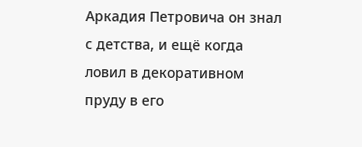Аркадия Петровича он знал с детства, и ещё когда ловил в декоративном пруду в его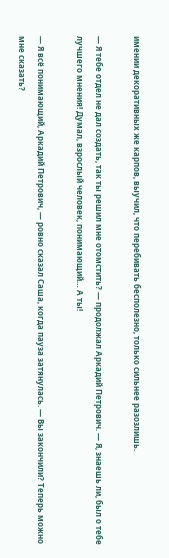имении декоративных же карпов, выучил, что перебивать бесполезно, только сильнее разозлишь.

— Я тебе отдел не дал создать, так ты решил мне отомстить? — продолжал Аркадий Петрович. — Я, знаешь ли, был о тебе лучшего мнения! Думал, взрослый человек, понимающий… А ты!

— Я всё понимающий, Аркадий Петрович, — ровно сказал Саша, когда пауза затянулась. — Вы закончили? Теперь можно мне сказать?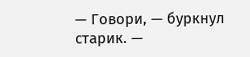— Говори, — буркнул старик. —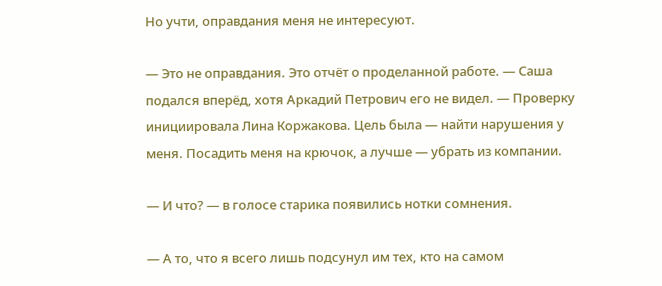Но учти, оправдания меня не интересуют.

— Это не оправдания. Это отчёт о проделанной работе. — Саша подался вперёд, хотя Аркадий Петрович его не видел. — Проверку инициировала Лина Коржакова. Цель была — найти нарушения у меня. Посадить меня на крючок, а лучше — убрать из компании.

— И что? — в голосе старика появились нотки сомнения.

— А то, что я всего лишь подсунул им тех, кто на самом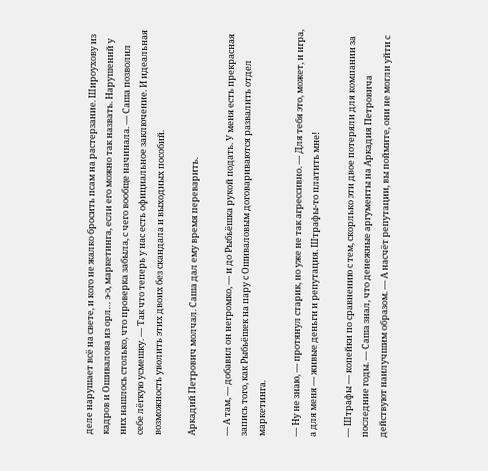деле нарушает всё на свете, и кого не жалко бросить псам на растерзание. Широухову из кадров и Ошивалова из орл… э-э, маркетинга, если его можно так назвать. Нарушений у них нашлось столько, что проверка забыла, с чего вообще начинала. — Саша позволил себе лёгкую усмешку. — Так что теперь у нас есть официальное заключение. И идеальная возможность уволить этих двоих без скандала и выходных пособий.

Аркадий Петрович молчал. Саша дал ему время переварить.

— А там, — добавил он негромко, — и до Рыбьёшка рукой подать. У меня есть прекрасная запись того, как Рыбьёшек на пару с Ошиваловым договариваются развалить отдел маркетинга.

— Ну не знаю, — протянул старик, но уже не так агрессивно. — Для тебя это, может, и игра, а для меня — живые деньги и репутация. Штрафы-то платить мне!

— Штрафы — копейки по сравнению с тем, скорлько эти двое потеряли для компании за последние годы. — Саша знал, что денежные аргументы на Аркадия Петровича действуют наилучшим образом. — А насчёт репутации, вы поймите, они не могли уйти с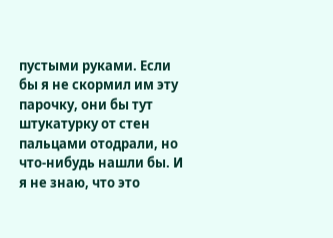пустыми руками. Если бы я не скормил им эту парочку, они бы тут штукатурку от стен пальцами отодрали, но что-нибудь нашли бы. И я не знаю, что это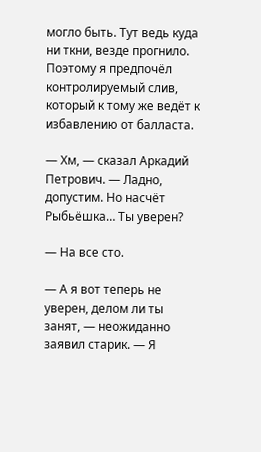могло быть. Тут ведь куда ни ткни, везде прогнило. Поэтому я предпочёл контролируемый слив, который к тому же ведёт к избавлению от балласта.

— Хм, — сказал Аркадий Петрович. — Ладно, допустим. Но насчёт Рыбьёшка… Ты уверен?

— На все сто.

— А я вот теперь не уверен, делом ли ты занят, — неожиданно заявил старик. — Я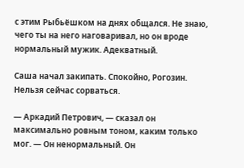с этим Рыбьёшком на днях общался. Не знаю, чего ты на него наговаривал, но он вроде нормальный мужик. Адекватный.

Саша начал закипать. Спокойно, Рогозин. Нельзя сейчас сорваться.

— Аркадий Петрович, — сказал он максимально ровным тоном, каким только мог. — Он ненормальный. Он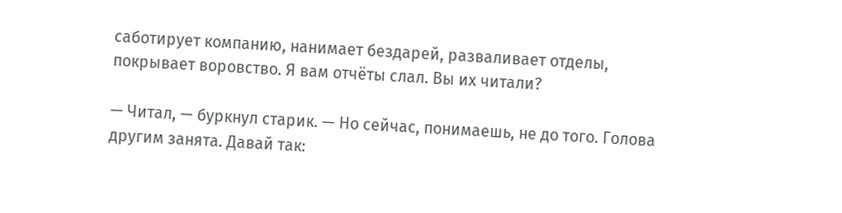саботирует компанию, нанимает бездарей, разваливает отделы, покрывает воровство. Я вам отчёты слал. Вы их читали?

— Читал, — буркнул старик. — Но сейчас, понимаешь, не до того. Голова другим занята. Давай так: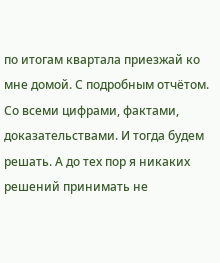по итогам квартала приезжай ко мне домой. С подробным отчётом. Со всеми цифрами, фактами, доказательствами. И тогда будем решать. А до тех пор я никаких решений принимать не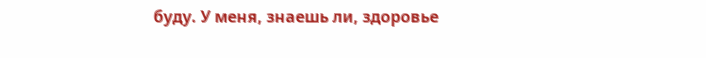буду. У меня, знаешь ли, здоровье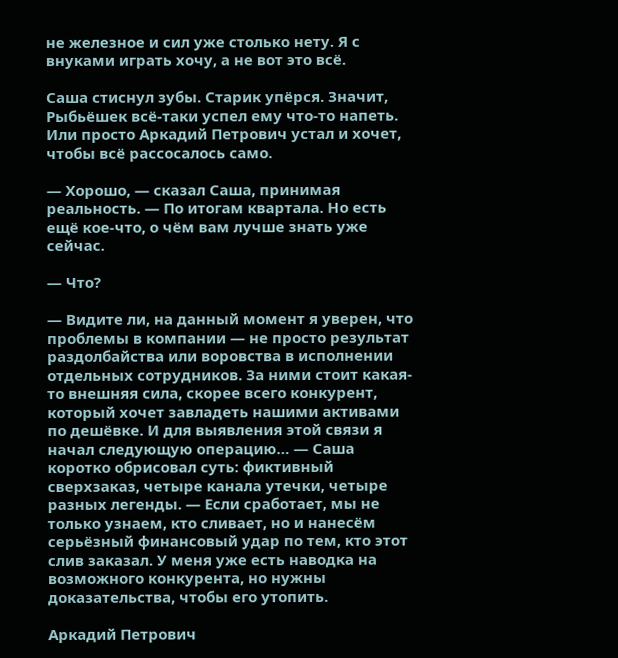не железное и сил уже столько нету. Я с внуками играть хочу, а не вот это всё.

Саша стиснул зубы. Старик упёрся. Значит, Рыбьёшек всё-таки успел ему что-то напеть. Или просто Аркадий Петрович устал и хочет, чтобы всё рассосалось само.

— Хорошо, — сказал Саша, принимая реальность. — По итогам квартала. Но есть ещё кое-что, о чём вам лучше знать уже сейчас.

— Что?

— Видите ли, на данный момент я уверен, что проблемы в компании — не просто результат раздолбайства или воровства в исполнении отдельных сотрудников. За ними стоит какая-то внешняя сила, скорее всего конкурент, который хочет завладеть нашими активами по дешёвке. И для выявления этой связи я начал следующую операцию… — Саша коротко обрисовал суть: фиктивный сверхзаказ, четыре канала утечки, четыре разных легенды. — Если сработает, мы не только узнаем, кто сливает, но и нанесём серьёзный финансовый удар по тем, кто этот слив заказал. У меня уже есть наводка на возможного конкурента, но нужны доказательства, чтобы его утопить.

Аркадий Петрович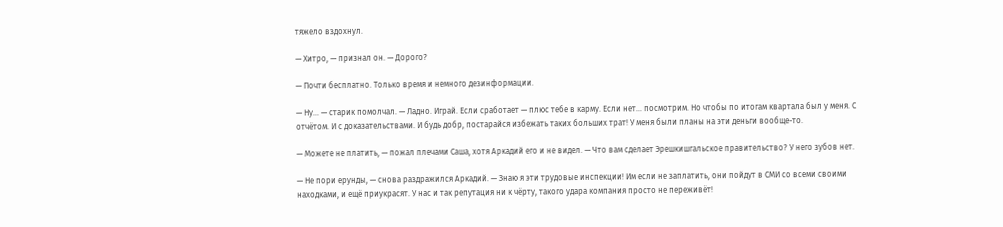тяжело вздохнул.

— Хитро, — признал он. — Дорого?

— Почти бесплатно. Только время и немного дезинформации.

— Ну… — старик помолчал. — Ладно. Играй. Если сработает — плюс тебе в карму. Если нет… посмотрим. Но чтобы по итогам квартала был у меня. С отчётом. И с доказательствами. И будь добр, постарайся избежать таких больших трат! У меня были планы на эти деньги вообще-то.

— Можете не платить, — пожал плечами Саша, хотя Аркадий его и не видел. — Что вам сделает Эрешкишгальское правительство? У него зубов нет.

— Не пори ерунды, — снова раздражился Аркадий. — Знаю я эти трудовые инспекции! Им если не заплатить, они пойдут в СМИ со всеми своими находками, и ещё приукрасят. У нас и так репутация ни к чёрту, такого удара компания просто не переживёт!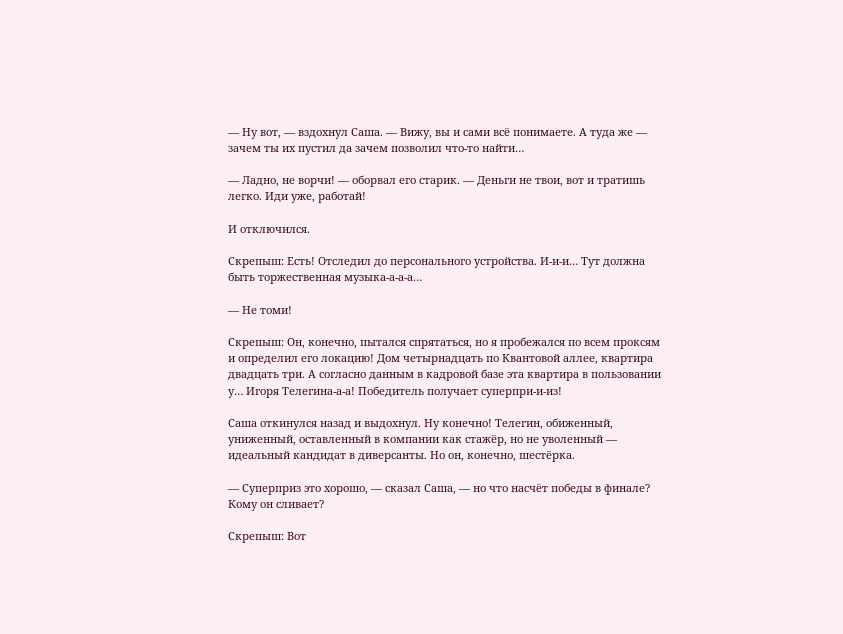— Ну вот, — вздохнул Саша. — Вижу, вы и сами всё понимаете. А туда же — зачем ты их пустил да зачем позволил что-то найти…

— Ладно, не ворчи! — оборвал его старик. — Деньги не твои, вот и тратишь легко. Иди уже, работай!

И отключился.

Скрепыш: Есть! Отследил до персонального устройства. И-и-и… Тут должна быть торжественная музыка-а-а-а…

— Не томи!

Скрепыш: Он, конечно, пытался спрятаться, но я пробежался по всем проксям и определил его локацию! Дом четырнадцать по Квантовой аллее, квартира двадцать три. А согласно данным в кадровой базе эта квартира в пользовании у… Игоря Телегина-а-а! Победитель получает суперпри-и-из!

Саша откинулся назад и выдохнул. Ну конечно! Телегин, обиженный, униженный, оставленный в компании как стажёр, но не уволенный — идеальный кандидат в диверсанты. Но он, конечно, шестёрка.

— Суперприз это хорошо, — сказал Саша, — но что насчёт победы в финале? Кому он сливает?

Скрепыш: Вот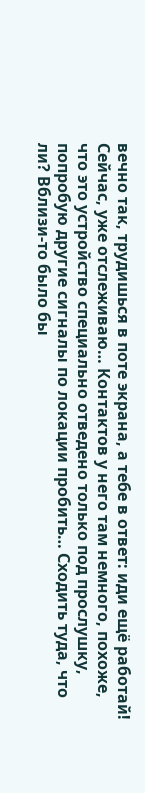вечно так, трудишься в поте экрана, а тебе в ответ: иди ещё работай! Сейчас, уже отслеживаю… Контактов у него там немного, похоже, что это устройство специально отведено только под прослушку, попробую другие сигналы по локации пробить… Сходить туда, что ли? Вблизи-то было бы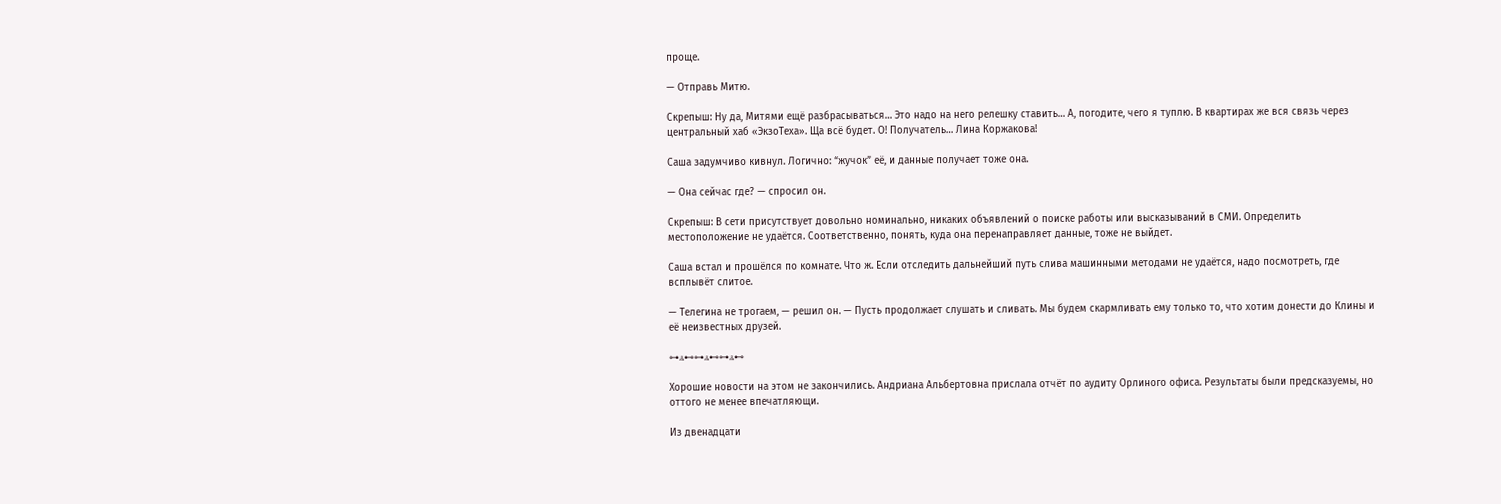проще.

— Отправь Митю.

Скрепыш: Ну да, Митями ещё разбрасываться… Это надо на него релешку ставить… А, погодите, чего я туплю. В квартирах же вся связь через центральный хаб «ЭкзоТеха». Ща всё будет. О! Получатель… Лина Коржакова!

Саша задумчиво кивнул. Логично: “жучок” её, и данные получает тоже она.

— Она сейчас где? — спросил он.

Скрепыш: В сети присутствует довольно номинально, никаких объявлений о поиске работы или высказываний в СМИ. Определить местоположение не удаётся. Соответственно, понять, куда она перенаправляет данные, тоже не выйдет.

Саша встал и прошёлся по комнате. Что ж. Если отследить дальнейший путь слива машинными методами не удаётся, надо посмотреть, где всплывёт слитое.

— Телегина не трогаем, — решил он. — Пусть продолжает слушать и сливать. Мы будем скармливать ему только то, что хотим донести до Клины и её неизвестных друзей.

⊶Ꮬ⊷⊶Ꮬ⊷⊶Ꮬ⊷

Хорошие новости на этом не закончились. Андриана Альбертовна прислала отчёт по аудиту Орлиного офиса. Результаты были предсказуемы, но оттого не менее впечатляющи.

Из двенадцати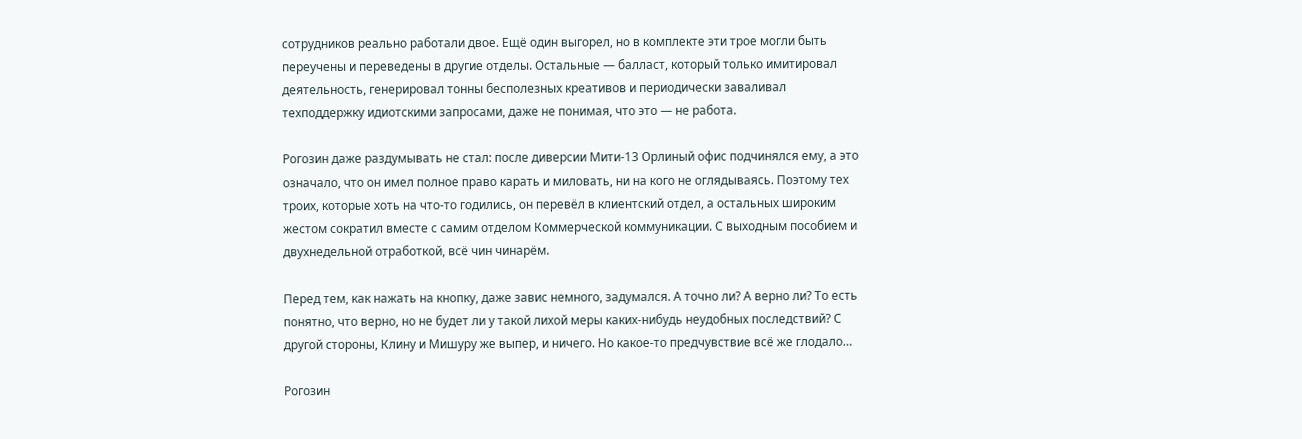сотрудников реально работали двое. Ещё один выгорел, но в комплекте эти трое могли быть переучены и переведены в другие отделы. Остальные — балласт, который только имитировал деятельность, генерировал тонны бесполезных креативов и периодически заваливал техподдержку идиотскими запросами, даже не понимая, что это — не работа.

Рогозин даже раздумывать не стал: после диверсии Мити-13 Орлиный офис подчинялся ему, а это означало, что он имел полное право карать и миловать, ни на кого не оглядываясь. Поэтому тех троих, которые хоть на что-то годились, он перевёл в клиентский отдел, а остальных широким жестом сократил вместе с самим отделом Коммерческой коммуникации. С выходным пособием и двухнедельной отработкой, всё чин чинарём.

Перед тем, как нажать на кнопку, даже завис немного, задумался. А точно ли? А верно ли? То есть понятно, что верно, но не будет ли у такой лихой меры каких-нибудь неудобных последствий? С другой стороны, Клину и Мишуру же выпер, и ничего. Но какое-то предчувствие всё же глодало…

Рогозин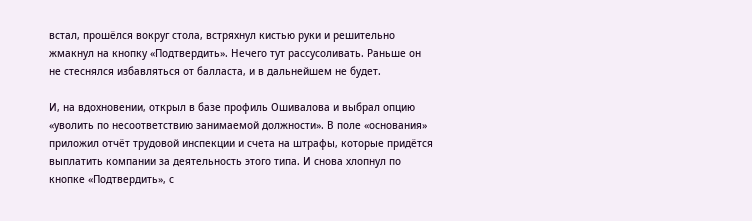встал, прошёлся вокруг стола, встряхнул кистью руки и решительно жмакнул на кнопку «Подтвердить». Нечего тут рассусоливать. Раньше он не стеснялся избавляться от балласта, и в дальнейшем не будет.

И, на вдохновении, открыл в базе профиль Ошивалова и выбрал опцию «уволить по несоответствию занимаемой должности». В поле «основания» приложил отчёт трудовой инспекции и счета на штрафы, которые придётся выплатить компании за деятельность этого типа. И снова хлопнул по кнопке «Подтвердить», с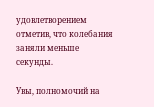удовлетворением отметив, что колебания заняли меньше секунды.

Увы, полномочий на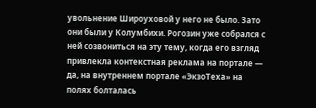увольнение Широуховой у него не было. Зато они были у Колумбихи. Рогозин уже собрался с ней созвониться на эту тему, когда его взгляд привлекла контекстная реклама на портале — да, на внутреннем портале «ЭкзоТеха» на полях болталась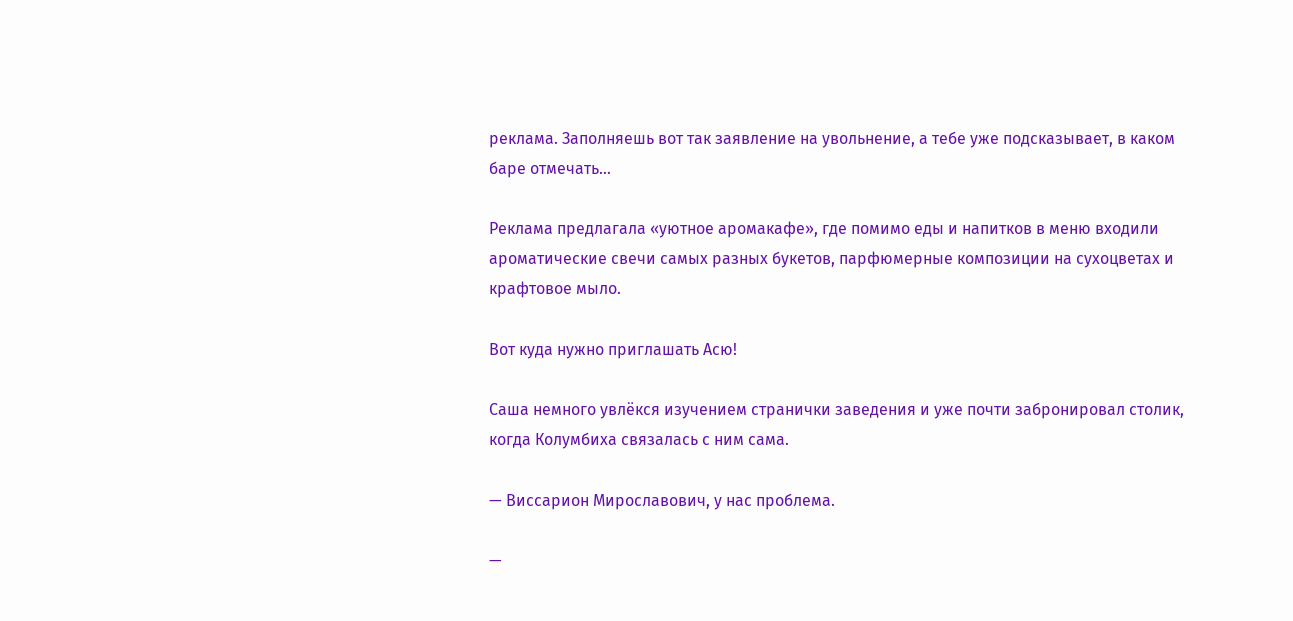реклама. Заполняешь вот так заявление на увольнение, а тебе уже подсказывает, в каком баре отмечать…

Реклама предлагала «уютное аромакафе», где помимо еды и напитков в меню входили ароматические свечи самых разных букетов, парфюмерные композиции на сухоцветах и крафтовое мыло.

Вот куда нужно приглашать Асю!

Саша немного увлёкся изучением странички заведения и уже почти забронировал столик, когда Колумбиха связалась с ним сама.

— Виссарион Мирославович, у нас проблема.

—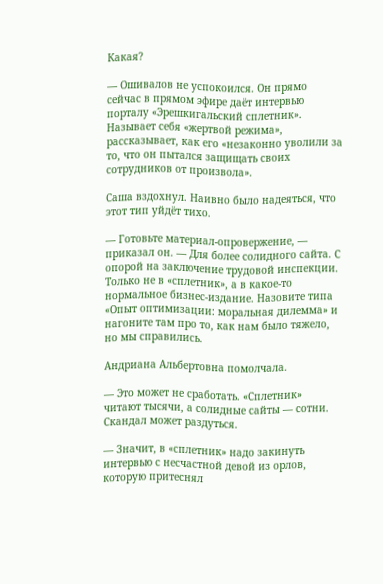Какая?

— Ошивалов не успокоился. Он прямо сейчас в прямом эфире даёт интервью порталу «Эрешкигальский сплетник». Называет себя «жертвой режима», рассказывает, как его «незаконно уволили за то, что он пытался защищать своих сотрудников от произвола».

Саша вздохнул. Наивно было надеяться, что этот тип уйдёт тихо.

— Готовьте материал-опровержение, — приказал он. — Для более солидного сайта. С опорой на заключение трудовой инспекции. Только не в «сплетник», а в какое-то нормальное бизнес-издание. Назовите типа «Опыт оптимизации: моральная дилемма» и нагоните там про то, как нам было тяжело, но мы справились.

Андриана Альбертовна помолчала.

— Это может не сработать. «Сплетник» читают тысячи, а солидные сайты — сотни. Скандал может раздуться.

— Значит, в «сплетник» надо закинуть интервью с несчастной девой из орлов, которую притеснял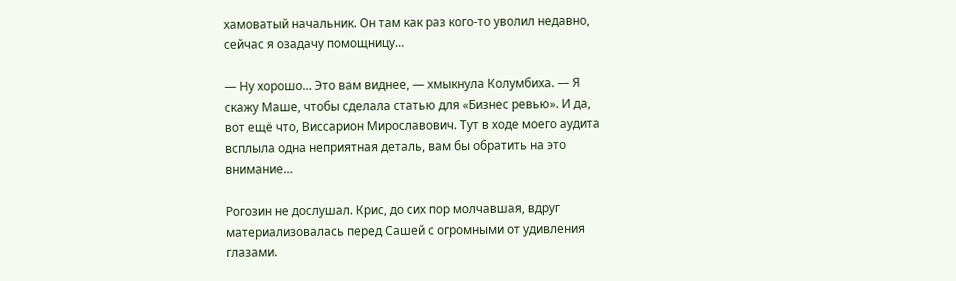хамоватый начальник. Он там как раз кого-то уволил недавно, сейчас я озадачу помощницу…

— Ну хорошо… Это вам виднее, — хмыкнула Колумбиха. — Я скажу Маше, чтобы сделала статью для «Бизнес ревью». И да, вот ещё что, Виссарион Мирославович. Тут в ходе моего аудита всплыла одна неприятная деталь, вам бы обратить на это внимание…

Рогозин не дослушал. Крис, до сих пор молчавшая, вдруг материализовалась перед Сашей с огромными от удивления глазами.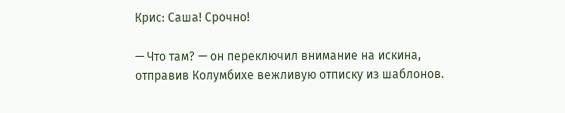Крис: Саша! Срочно!

— Что там? — он переключил внимание на искина, отправив Колумбихе вежливую отписку из шаблонов.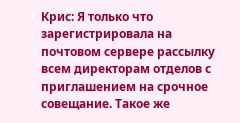Крис: Я только что зарегистрировала на почтовом сервере рассылку всем директорам отделов с приглашением на срочное совещание. Такое же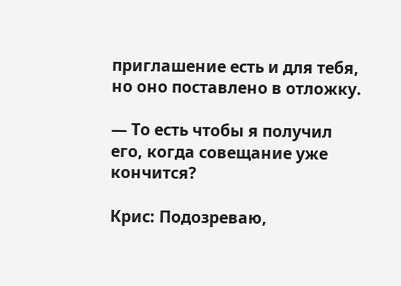приглашение есть и для тебя, но оно поставлено в отложку.

— То есть чтобы я получил его, когда совещание уже кончится?

Крис: Подозреваю,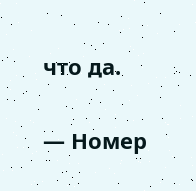что да.

— Номер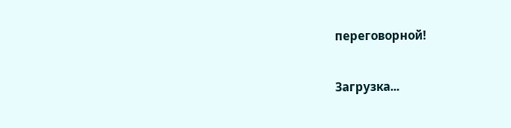переговорной!

Загрузка...